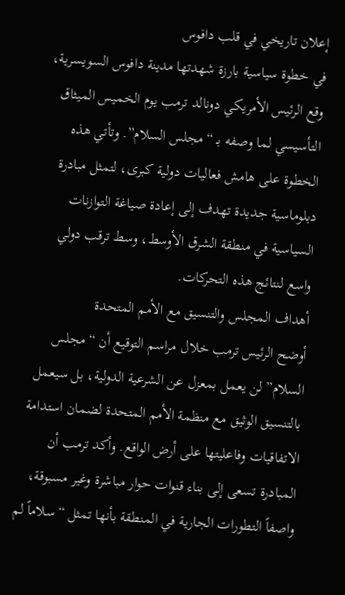إعلان تاريخي في قلب دافوس
في خطوة سياسية بارزة شهدتها مدينة دافوس السويسرية، وقع الرئيس الأمريكي دونالد ترمب يوم الخميس الميثاق التأسيسي لما وصفه بـ “مجلس السلام”. وتأتي هذه الخطوة على هامش فعاليات دولية كبرى، لتمثل مبادرة دبلوماسية جديدة تهدف إلى إعادة صياغة التوازنات السياسية في منطقة الشرق الأوسط، وسط ترقب دولي واسع لنتائج هذه التحركات.
أهداف المجلس والتنسيق مع الأمم المتحدة
أوضح الرئيس ترمب خلال مراسم التوقيع أن “مجلس السلام” لن يعمل بمعزل عن الشرعية الدولية، بل سيعمل بالتنسيق الوثيق مع منظمة الأمم المتحدة لضمان استدامة الاتفاقيات وفاعليتها على أرض الواقع. وأكد ترمب أن المبادرة تسعى إلى بناء قنوات حوار مباشرة وغير مسبوقة، واصفاً التطورات الجارية في المنطقة بأنها تمثل “سلاماً لم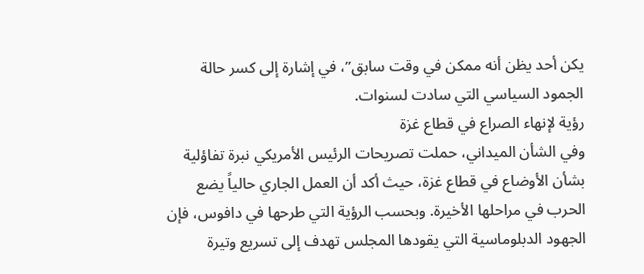يكن أحد يظن أنه ممكن في وقت سابق”، في إشارة إلى كسر حالة الجمود السياسي التي سادت لسنوات.
رؤية لإنهاء الصراع في قطاع غزة
وفي الشأن الميداني، حملت تصريحات الرئيس الأمريكي نبرة تفاؤلية بشأن الأوضاع في قطاع غزة، حيث أكد أن العمل الجاري حالياً يضع الحرب في مراحلها الأخيرة. وبحسب الرؤية التي طرحها في دافوس، فإن الجهود الدبلوماسية التي يقودها المجلس تهدف إلى تسريع وتيرة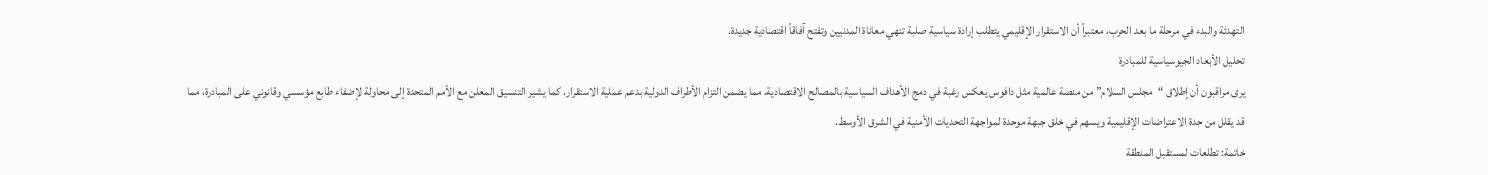التهدئة والبدء في مرحلة ما بعد الحرب، معتبراً أن الاستقرار الإقليمي يتطلب إرادة سياسية صلبة تنهي معاناة المدنيين وتفتح آفاقاً اقتصادية جديدة.
تحليل الأبعاد الجيوسياسية للمبادرة
يرى مراقبون أن إطلاق “مجلس السلام” من منصة عالمية مثل دافوس يعكس رغبة في دمج الأهداف السياسية بالمصالح الاقتصادية، مما يضمن التزام الأطراف الدولية بدعم عملية الاستقرار. كما يشير التنسيق المعلن مع الأمم المتحدة إلى محاولة لإضفاء طابع مؤسسي وقانوني على المبادرة، مما قد يقلل من حدة الاعتراضات الإقليمية ويسهم في خلق جبهة موحدة لمواجهة التحديات الأمنية في الشرق الأوسط.
خاتمة: تطلعات لمستقبل المنطقة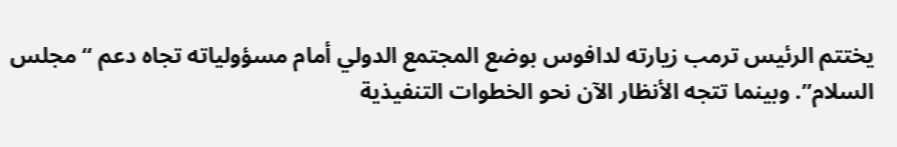يختتم الرئيس ترمب زيارته لدافوس بوضع المجتمع الدولي أمام مسؤولياته تجاه دعم “مجلس السلام”. وبينما تتجه الأنظار الآن نحو الخطوات التنفيذية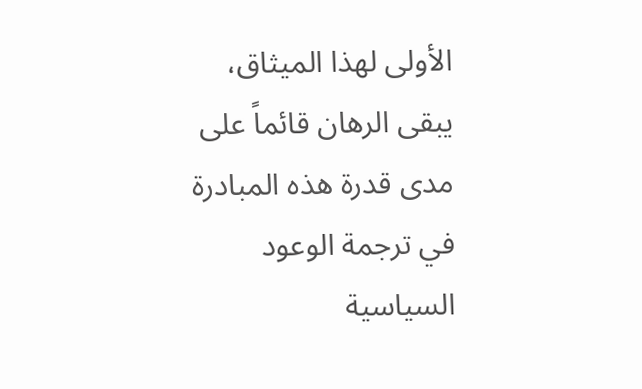الأولى لهذا الميثاق، يبقى الرهان قائماً على مدى قدرة هذه المبادرة في ترجمة الوعود السياسية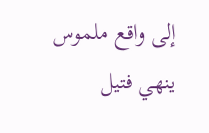إلى واقع ملموس ينهي فتيل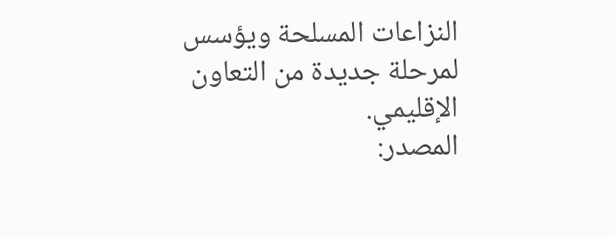النزاعات المسلحة ويؤسس لمرحلة جديدة من التعاون الإقليمي.
المصدر: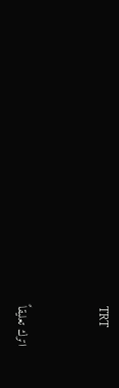TRT


اترك تعليقاً